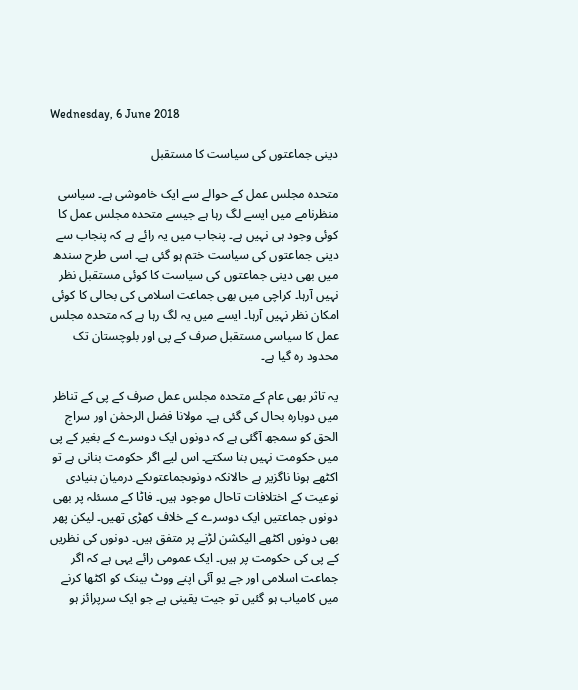Wednesday, 6 June 2018

دینی جماعتوں کی سیاست کا مستقبل

متحدہ مجلس عمل کے حوالے سے ایک خاموشی ہے۔ سیاسی منظرنامے میں ایسے لگ رہا ہے جیسے متحدہ مجلس عمل کا کوئی وجود ہی نہیں ہے۔ پنجاب میں یہ رائے ہے کہ پنجاب سے دینی جماعتوں کی سیاست ختم ہو گئی ہے۔ اسی طرح سندھ میں بھی دینی جماعتوں کی سیاست کا کوئی مستقبل نظر نہیں آرہا۔ کراچی میں بھی جماعت اسلامی کی بحالی کا کوئی امکان نظر نہیں آرہا۔ ایسے میں یہ لگ رہا ہے کہ متحدہ مجلس عمل کا سیاسی مستقبل صرف کے پی اور بلوچستان تک محدود رہ گیا ہے۔

یہ تاثر بھی عام کے متحدہ مجلس عمل صرف کے پی کے تناظر میں دوبارہ بحال کی گئی ہے۔ مولانا فضل الرحمٰن اور سراج الحق کو سمجھ آگئی ہے کہ دونوں ایک دوسرے کے بغیر کے پی میں حکومت نہیں بنا سکتے۔ اس لیے اگر حکومت بنانی ہے تو اکٹھے ہونا ناگزیر ہے حالانکہ دونوںجماعتوںکے درمیان بنیادی نوعیت کے اختلافات تاحال موجود ہیں۔ فاٹا کے مسئلہ پر بھی دونوں جماعتیں ایک دوسرے کے خلاف کھڑی تھیں۔ لیکن پھر بھی دونوں اکٹھے الیکشن لڑنے پر متفق ہیں۔ دونوں کی نظریں کے پی کی حکومت پر ہیں۔ ایک عمومی رائے یہی ہے کہ اگر جماعت اسلامی اور جے یو آئی اپنے ووٹ بینک کو اکٹھا کرنے میں کامیاب ہو گئیں تو جیت یقینی ہے جو ایک سرپرائز ہو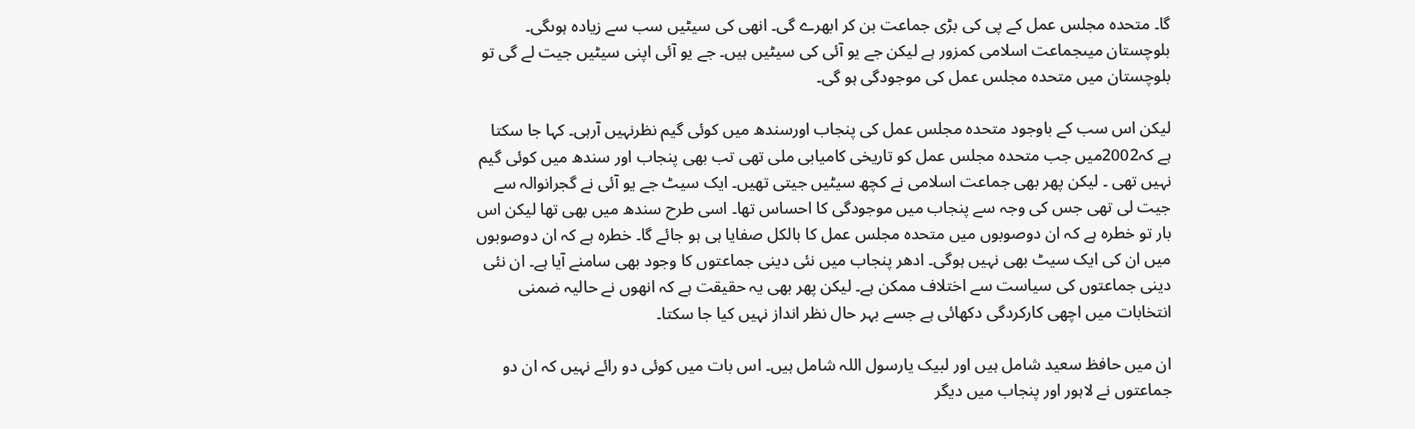گا۔ متحدہ مجلس عمل کے پی کی بڑی جماعت بن کر ابھرے گی۔ انھی کی سیٹیں سب سے زیادہ ہوںگی۔ بلوچستان میںجماعت اسلامی کمزور ہے لیکن جے یو آئی کی سیٹیں ہیں۔ جے یو آئی اپنی سیٹیں جیت لے گی تو بلوچستان میں متحدہ مجلس عمل کی موجودگی ہو گی۔

لیکن اس سب کے باوجود متحدہ مجلس عمل کی پنجاب اورسندھ میں کوئی گیم نظرنہیں آرہی۔ کہا جا سکتا ہے کہ2002میں جب متحدہ مجلس عمل کو تاریخی کامیابی ملی تھی تب بھی پنجاب اور سندھ میں کوئی گیم نہیں تھی ۔ لیکن پھر بھی جماعت اسلامی نے کچھ سیٹیں جیتی تھیں۔ ایک سیٹ جے یو آئی نے گجرانوالہ سے جیت لی تھی جس کی وجہ سے پنجاب میں موجودگی کا احساس تھا۔ اسی طرح سندھ میں بھی تھا لیکن اس بار تو خطرہ ہے کہ ان دوصوبوں میں متحدہ مجلس عمل کا بالکل صفایا ہی ہو جائے گا۔ خطرہ ہے کہ ان دوصوبوں میں ان کی ایک سیٹ بھی نہیں ہوگی۔ ادھر پنجاب میں نئی دینی جماعتوں کا وجود بھی سامنے آیا ہے۔ ان نئی دینی جماعتوں کی سیاست سے اختلاف ممکن ہے۔ لیکن پھر بھی یہ حقیقت ہے کہ انھوں نے حالیہ ضمنی انتخابات میں اچھی کارکردگی دکھائی ہے جسے بہر حال نظر انداز نہیں کیا جا سکتا۔

ان میں حافظ سعید شامل ہیں اور لبیک یارسول اللہ شامل ہیں۔ اس بات میں کوئی دو رائے نہیں کہ ان دو جماعتوں نے لاہور اور پنجاب میں دیگر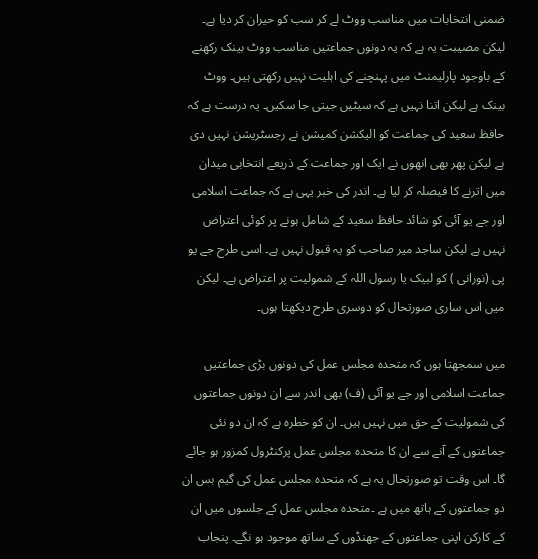ضمنی انتخابات میں مناسب ووٹ لے کر سب کو حیران کر دیا ہے۔ لیکن مصیبت یہ ہے کہ یہ دونوں جماعتیں مناسب ووٹ بینک رکھنے کے باوجود پارلیمنٹ میں پہنچنے کی اہلیت نہیں رکھتی ہیں۔ ووٹ بینک ہے لیکن اتنا نہیں ہے کہ سیٹیں جیتی جا سکیں۔ یہ درست ہے کہ حافظ سعید کی جماعت کو الیکشن کمیشن نے رجسٹریشن نہیں دی ہے لیکن پھر بھی انھوں نے ایک اور جماعت کے ذریعے انتخابی میدان میں اترنے کا فیصلہ کر لیا ہے۔ اندر کی خبر یہی ہے کہ جماعت اسلامی اور جے یو آئی کو شائد حافظ سعید کے شامل ہونے پر کوئی اعتراض نہیں ہے لیکن ساجد میر صاحب کو یہ قبول نہیں ہے۔ اسی طرح جے یو پی (نورانی ) کو لبیک یا رسول اللہ کے شمولیت پر اعتراض ہے۔ لیکن میں اس ساری صورتحال کو دوسری طرح دیکھتا ہوں۔

میں سمجھتا ہوں کہ متحدہ مجلس عمل کی دونوں بڑی جماعتیں جماعت اسلامی اور جے یو آئی (ف) بھی اندر سے ان دونوں جماعتوں کی شمولیت کے حق میں نہیں ہیں۔ ان کو خطرہ ہے کہ ان دو نئی جماعتوں کے آنے سے ان کا متحدہ مجلس عمل پرکنٹرول کمزور ہو جائے گا۔ اس وقت تو صورتحال یہ ہے کہ متحدہ مجلس عمل کی گیم بس ان دو جماعتوں کے ہاتھ میں ہے ۔متحدہ مجلس عمل کے جلسوں میں ان کے کارکن اپنی جماعتوں کے جھنڈوں کے ساتھ موجود ہو نگے۔ پنجاب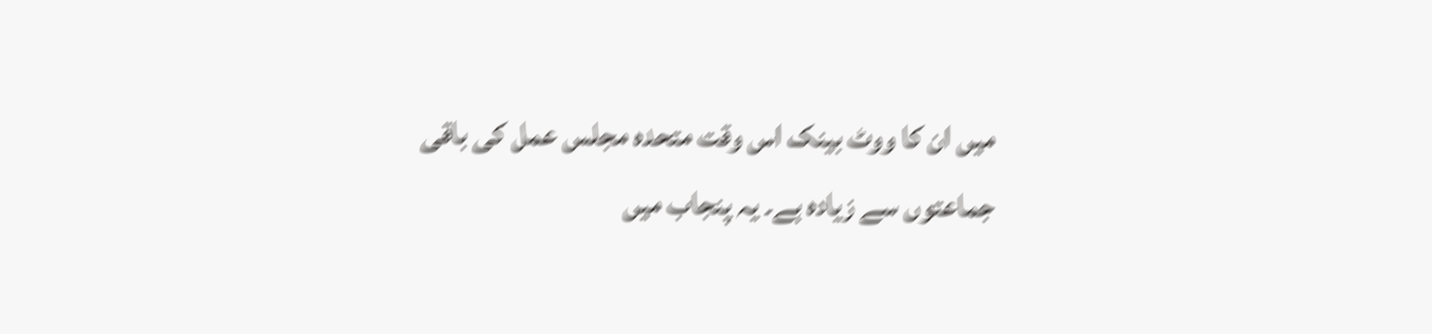میں ان کا ووٹ بینک اس وقت متحدہ مجلس عمل کی باقی جماعتوں سے زیادہ ہے۔ یہ پنجاب میں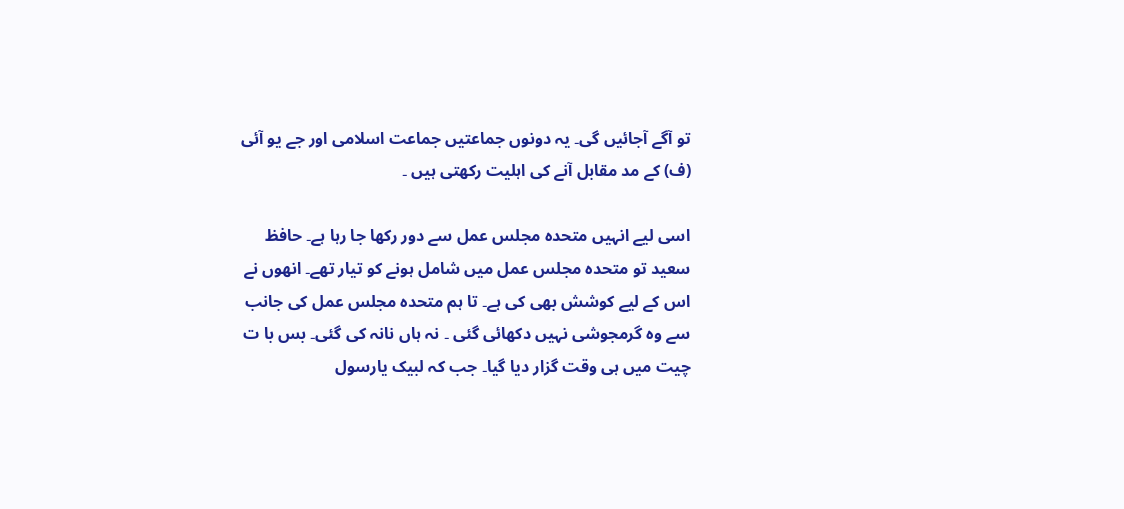تو آگے آجائیں گی۔ یہ دونوں جماعتیں جماعت اسلامی اور جے یو آئی (ف) کے مد مقابل آنے کی اہلیت رکھتی ہیں ۔

اسی لیے انہیں متحدہ مجلس عمل سے دور رکھا جا رہا ہے۔ حافظ سعید تو متحدہ مجلس عمل میں شامل ہونے کو تیار تھے۔ انھوں نے اس کے لیے کوشش بھی کی ہے۔ تا ہم متحدہ مجلس عمل کی جانب سے وہ گرمجوشی نہیں دکھائی گئی ۔ نہ ہاں نانہ کی گئی۔ بس با ت چیت میں ہی وقت گزار دیا گیا۔ جب کہ لبیک یارسول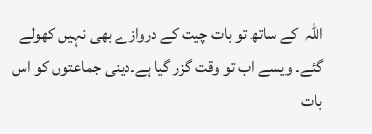اللہ  کے ساتھ تو بات چیت کے دروازے بھی نہیں کھولے گئے۔ ویسے اب تو وقت گزر گیا ہے۔دینی جماعتوں کو اس بات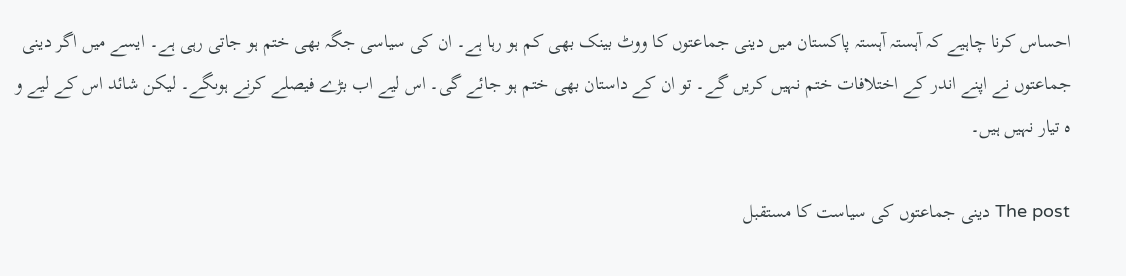احساس کرنا چاہیے کہ آہستہ آہستہ پاکستان میں دینی جماعتوں کا ووٹ بینک بھی کم ہو رہا ہے۔ ان کی سیاسی جگہ بھی ختم ہو جاتی رہی ہے۔ ایسے میں اگر دینی جماعتوں نے اپنے اندر کے اختلافات ختم نہیں کریں گے۔ تو ان کے داستان بھی ختم ہو جائے گی۔ اس لیے اب بڑے فیصلے کرنے ہوںگے۔ لیکن شائد اس کے لیے و ہ تیار نہیں ہیں۔

The post دینی جماعتوں کی سیاست کا مستقبل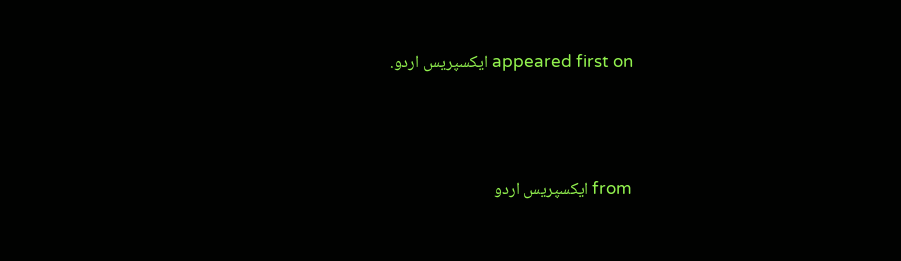appeared first on ایکسپریس اردو.



from ایکسپریس اردو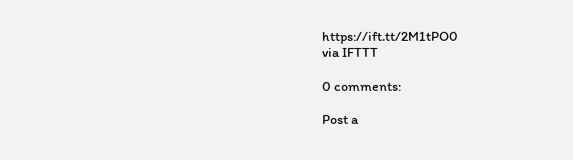https://ift.tt/2M1tPO0
via IFTTT

0 comments:

Post a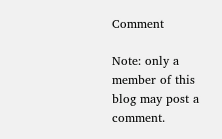Comment

Note: only a member of this blog may post a comment.